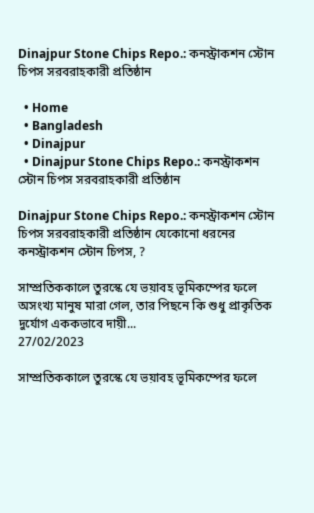Dinajpur Stone Chips Repo.: কনস্ট্রাকশন স্টোন চিপস সরবরাহকারী প্রতিষ্ঠান

  • Home
  • Bangladesh
  • Dinajpur
  • Dinajpur Stone Chips Repo.: কনস্ট্রাকশন স্টোন চিপস সরবরাহকারী প্রতিষ্ঠান

Dinajpur Stone Chips Repo.: কনস্ট্রাকশন স্টোন চিপস সরবরাহকারী প্রতিষ্ঠান যেকোনো ধরনের কনস্ট্রাকশন স্টোন চিপস, ?

সাম্প্রতিককালে তুরস্কে যে ভয়াবহ ভূমিকম্পের ফলে অসংখ্য মানুষ মারা গেল, তার পিছনে কি শুধু প্রাকৃতিক দুর্যোগ এককভাবে দায়ী...
27/02/2023

সাম্প্রতিককালে তুরস্কে যে ভয়াবহ ভূমিকম্পের ফলে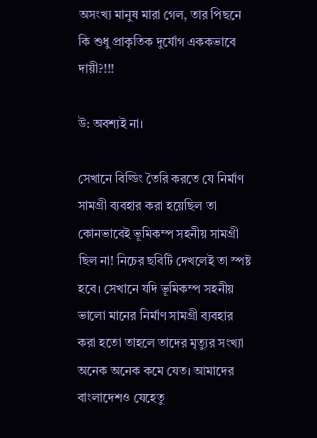অসংখ্য মানুষ মারা গেল, তার পিছনে কি শুধু প্রাকৃতিক দুর্যোগ এককভাবে দায়ী?!!!

উ: অবশ্যই না।

সেখানে বিল্ডিং তৈরি করতে যে নির্মাণ সামগ্রী ব্যবহার করা হয়েছিল তা কোনভাবেই ভূমিকম্প সহনীয় সামগ্রী ছিল না! নিচের ছবিটি দেখলেই তা স্পষ্ট হবে। সেখানে যদি ভূমিকম্প সহনীয় ভালো মানের নির্মাণ সামগ্রী ব্যবহার করা হতো তাহলে তাদের মৃত্যুর সংখ্যা অনেক অনেক কমে যেত। আমাদের বাংলাদেশও যেহেতু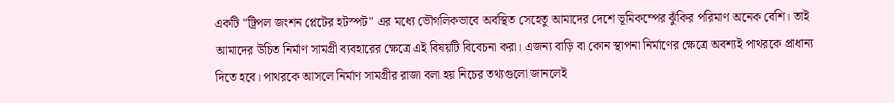একটি "ট্রিপল জংশন প্লেটের হটস্পট" এর মধ্যে ভৌগলিকভাবে অবস্থিত সেহেতু আমাদের দেশে ভূমিকম্পের ঝুঁকির পরিমাণ অনেক বেশি। তাই আমাদের উচিত নির্মাণ সামগ্রী ব্যবহারের ক্ষেত্রে এই বিষয়টি বিবেচনা করা। এজন্য বাড়ি বা কোন স্থাপনা নির্মাণের ক্ষেত্রে অবশ্যই পাথরকে প্রাধান্য দিতে হবে। পাথরকে আসলে নির্মাণ সামগ্রীর রাজা বলা হয় নিচের তথ্যগুলো জানলেই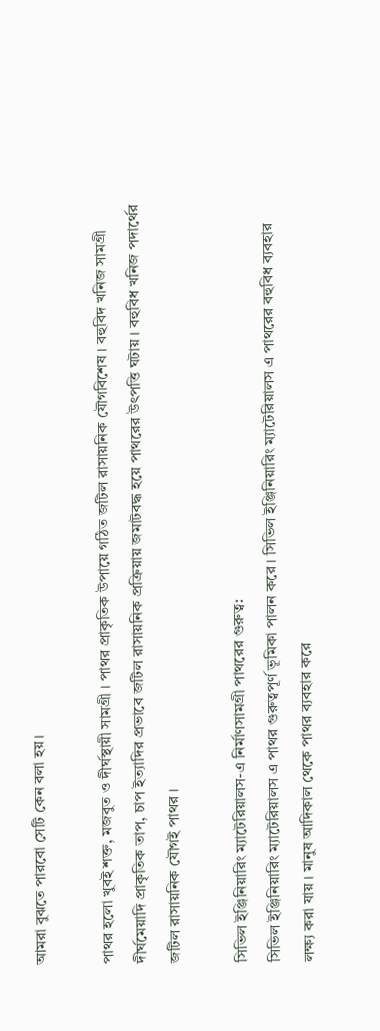আমরা বুঝতে পারবো সেটি কেন বলা হয়।

পাথর হলো খুবই শক্ত, মজবুত ও দীর্ঘস্থায়ী সামগ্রী । পাথর প্রাকৃতিক উপায়ে গঠিত জটিল রাসায়নিক যৌগবিশেষ । বহুবিদ খনিজ সামগ্রী দীর্ঘমেয়াদি প্রাকৃতিক তাপ, চাপ ইত্যাদির প্রভাবে জটিল রাসায়নিক প্রক্রিয়ায় জমাটবদ্ধ হয়ে পাথরের উৎপত্তি ঘটায় । বহুবিধ খনিজ পদার্থের জটিল রাসায়নিক যৌগই পাথর ।

সিভিল ইঞ্জিনিয়ারিং ম্যাটেরিয়ালস-এ নির্মাণসামগ্রী পাথরের গুরুত্ব:
সিভিল ইঞ্জিনিয়ারিং ম্যাটেরিয়ালস এ পাথর গুরুত্বপূর্ণ ভূমিকা পালন করে । সিভিল ইঞ্জিনিয়ারিং ম্যাটেরিয়ালস এ পাথরের বহুবিধ ব্যবহার লক্ষ্য করা যায় । মানুষ আদিকাল থেকে পাথর ব্যবহার করে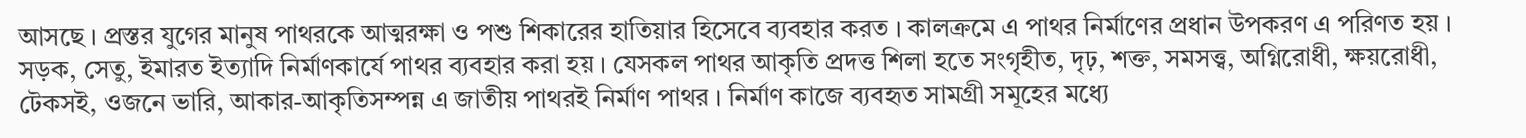আসছে । প্রস্তর যুগের মানুষ পাথরকে আত্মরক্ষা ও পশু শিকারের হাতিয়ার হিসেবে ব্যবহার করত । কালক্রমে এ পাথর নির্মাণের প্রধান উপকরণ এ পরিণত হয় । সড়ক, সেতু, ইমারত ইত্যাদি নির্মাণকার্যে পাথর ব্যবহার করা হয় । যেসকল পাথর আকৃতি প্রদত্ত শিলা হতে সংগৃহীত, দৃঢ়, শক্ত, সমসত্ত্ব, অগ্নিরোধী, ক্ষয়রোধী, টেকসই, ওজনে ভারি, আকার-আকৃতিসম্পন্ন এ জাতীয় পাথরই নির্মাণ পাথর । নির্মাণ কাজে ব্যবহৃত সামগ্রী সমূহের মধ্যে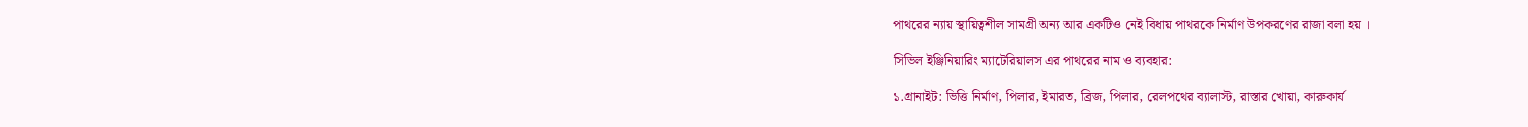পাথরের ন্যায় স্থায়িত্বশীল সামগ্রী অন্য আর একটিও নেই বিধায় পাথরকে নির্মাণ উপকরণের রাজা বলা হয় ।

সিভিল ইঞ্জিনিয়ারিং ম্যাটেরিয়ালস এর পাথরের নাম ও ব্যবহার:

১.গ্রানাইট: ভিত্তি নির্মাণ, পিলার, ইমারত, ব্রিজ, পিলার, রেলপথের ব্যালাস্ট, রাস্তার খোয়া, কারুকার্য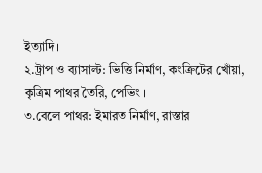ইত্যাদি।
২.ট্রাপ ও ব্যাসাল্ট: ভিত্তি নির্মাণ, কংক্রিটের খোঁয়া, কৃত্রিম পাথর তৈরি, পেভিং ।
৩.বেলে পাথর: ইমারত নির্মাণ, রাস্তার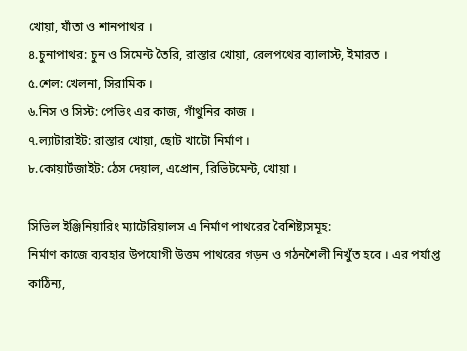খোয়া, যাঁতা ও শানপাথর ।
৪.চুনাপাথর: চুন ও সিমেন্ট তৈরি, রাস্তার খোয়া, রেলপথের ব্যালাস্ট, ইমারত ।
৫.শেল: খেলনা, সিরামিক ।
৬.নিস ও সিস্ট: পেভিং এর কাজ, গাঁথুনির কাজ ।
৭.ল্যাটারাইট: রাস্তার খোয়া, ছোট খাটো নির্মাণ ।
৮.কোয়ার্টজাইট: ঠেস দেয়াল, এপ্রোন, রিভিটমেন্ট, খোয়া ।

সিভিল ইঞ্জিনিয়ারিং ম্যাটেরিয়ালস এ নির্মাণ পাথরের বৈশিষ্ট্যসমূহ:
নির্মাণ কাজে ব্যবহার উপযোগী উত্তম পাথরের গড়ন ও গঠনশৈলী নিখুঁত হবে । এর পর্যাপ্ত কাঠিন্য,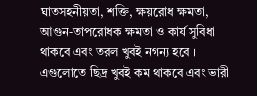ঘাতসহনীয়তা, শক্তি, ক্ষয়রোধ ক্ষমতা, আগুন-তাপরোধক ক্ষমতা ও কার্য সুবিধা থাকবে এবং তরল খুবই নগন্য হবে । এগুলোতে ছিদ্র খুবই কম থাকবে এবং ভারী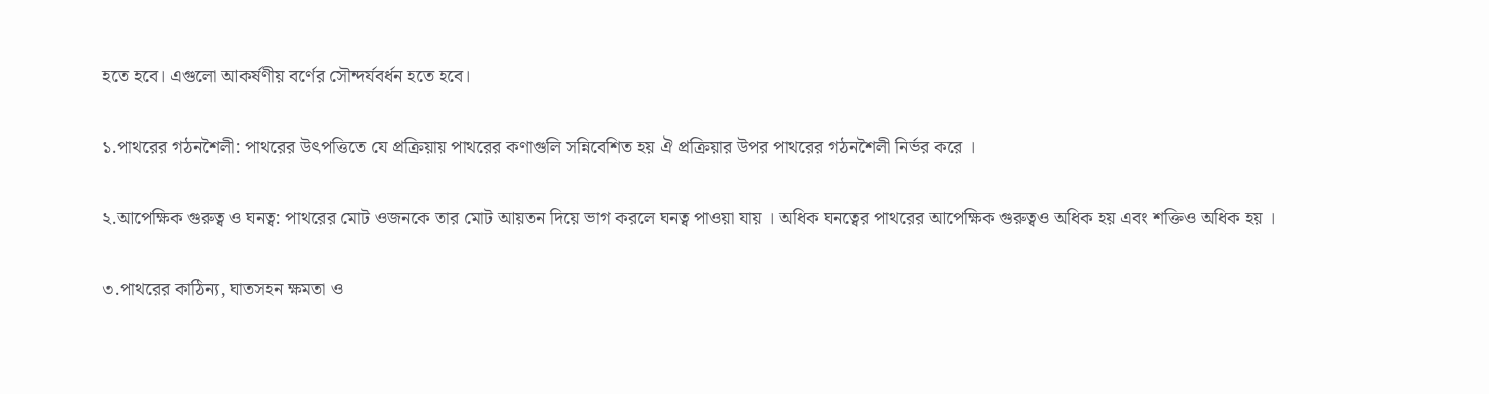হতে হবে। এগুলো আকর্ষণীয় বর্ণের সৌন্দর্যবর্ধন হতে হবে।

১.পাথরের গঠনশৈলী: পাথরের উৎপত্তিতে যে প্রক্রিয়ায় পাথরের কণাগুলি সন্নিবেশিত হয় ঐ প্রক্রিয়ার উপর পাথরের গঠনশৈলী নির্ভর করে ।

২.আপেক্ষিক গুরুত্ব ও ঘনত্ব: পাথরের মোট ওজনকে তার মোট আয়তন দিয়ে ভাগ করলে ঘনত্ব পাওয়া যায় । অধিক ঘনত্বের পাথরের আপেক্ষিক গুরুত্বও অধিক হয় এবং শক্তিও অধিক হয় ।

৩.পাথরের কাঠিন্য, ঘাতসহন ক্ষমতা ও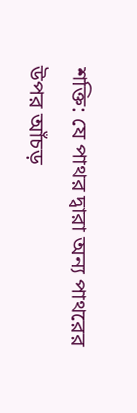শক্তি: যে পাথর দ্বারা অন্য পাথরের উপর আঁচড়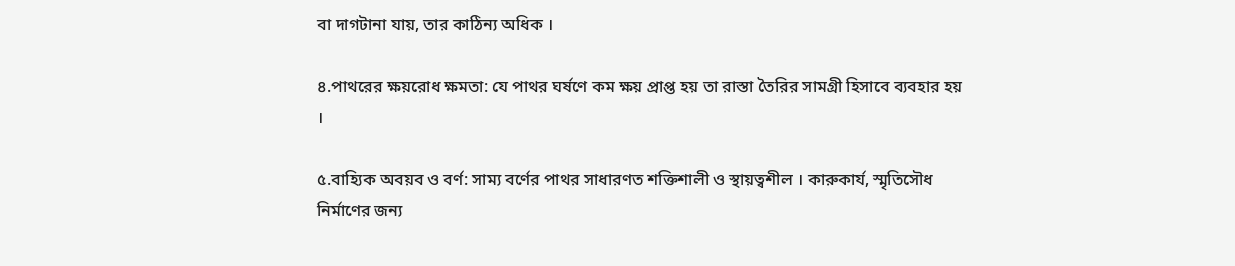বা দাগটানা যায়, তার কাঠিন্য অধিক ।

৪.পাথরের ক্ষয়রোধ ক্ষমতা: যে পাথর ঘর্ষণে কম ক্ষয় প্রাপ্ত হয় তা রাস্তা তৈরির সামগ্রী হিসাবে ব্যবহার হয় ।

৫.বাহ্যিক অবয়ব ও বর্ণ: সাম্য বর্ণের পাথর সাধারণত শক্তিশালী ও স্থায়ত্বশীল । কারুকার্য, স্মৃতিসৌধ নির্মাণের জন্য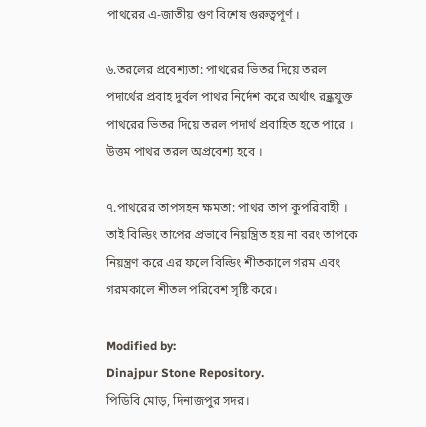পাথরের এ-জাতীয় গুণ বিশেষ গুরুত্বপূর্ণ ।

৬.তরলের প্রবেশ্যতা: পাথরের ভিতর দিয়ে তরল পদার্থের প্রবাহ দুর্বল পাথর নির্দেশ করে অর্থাৎ রন্ধ্রযুক্ত পাথরের ভিতর দিয়ে তরল পদার্থ প্রবাহিত হতে পারে । উত্তম পাথর তরল অপ্রবেশ্য হবে ।

৭.পাথরের তাপসহন ক্ষমতা: পাথর তাপ কুপরিবাহী । তাই বিল্ডিং তাপের প্রভাবে নিয়ন্ত্রিত হয় না বরং তাপকে নিয়ন্ত্রণ করে এর ফলে বিল্ডিং শীতকালে গরম এবং গরমকালে শীতল পরিবেশ সৃষ্টি করে।

Modified by:
Dinajpur Stone Repository.
পিডিবি মোড়, দিনাজপুর সদর।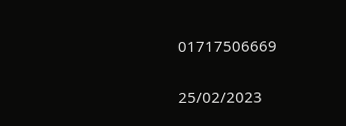01717506669

25/02/2023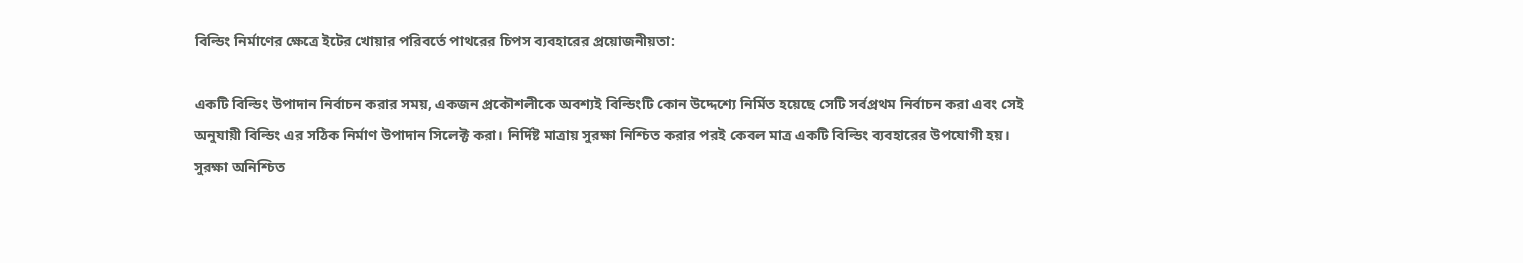বিল্ডিং নির্মাণের ক্ষেত্রে ইটের খোয়ার পরিবর্তে পাথরের চিপস ব্যবহারের প্রয়োজনীয়তা:

একটি বিল্ডিং উপাদান নির্বাচন করার সময়, একজন প্রকৌশলীকে অবশ্যই বিল্ডিংটি কোন উদ্দেশ্যে নির্মিত হয়েছে সেটি সর্বপ্রথম নির্বাচন করা এবং সেই অনুযায়ী বিল্ডিং এর সঠিক নির্মাণ উপাদান সিলেক্ট করা। নির্দিষ্ট মাত্রায় সুরক্ষা নিশ্চিত করার পরই কেবল মাত্র একটি বিল্ডিং ব্যবহারের উপযোগী হয়। সুরক্ষা অনিশ্চিত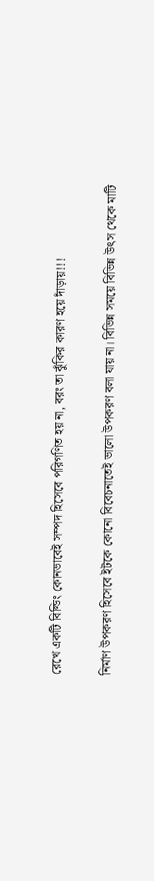রেখে একটি বিল্ডিং কোনভাবেই সম্পদ হিসেবে পরিগণিত হয় না, বরং তা ঝুঁকির কারণ হয়ে দাঁড়ায়!!!

নির্মাণ উপকরণ হিসেবে ইটকে কোনো বিবেচনাতেই ভালো উপকরণ বলা যায় না। বিভিন্ন সময়ে বিভিন্ন উৎস থেকে মাটি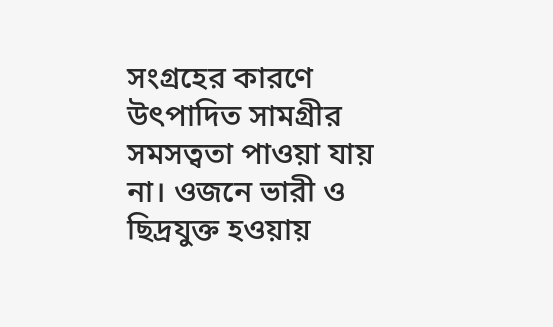সংগ্রহের কারণে উৎপাদিত সামগ্রীর সমসত্বতা পাওয়া যায় না। ওজনে ভারী ও ছিদ্রযুক্ত হওয়ায়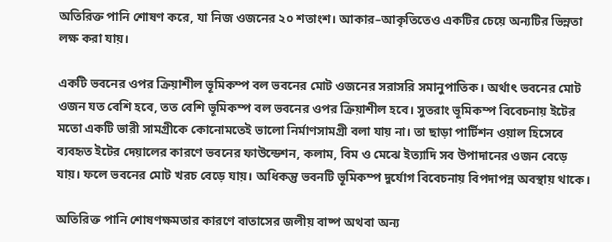অতিরিক্ত পানি শোষণ করে, যা নিজ ওজনের ২০ শতাংশ। আকার–আকৃতিতেও একটির চেয়ে অন্যটির ভিন্নতা লক্ষ করা যায়।

একটি ভবনের ওপর ক্রিয়াশীল ভূমিকম্প বল ভবনের মোট ওজনের সরাসরি সমানুপাতিক। অর্থাৎ ভবনের মোট ওজন যত বেশি হবে, তত বেশি ভূমিকম্প বল ভবনের ওপর ক্রিয়াশীল হবে। সুতরাং ভূমিকম্প বিবেচনায় ইটের মতো একটি ভারী সামগ্রীকে কোনোমতেই ভালো নির্মাণসামগ্রী বলা যায় না। তা ছাড়া পার্টিশন ওয়াল হিসেবে ব্যবহৃত ইটের দেয়ালের কারণে ভবনের ফাউন্ডেশন, কলাম, বিম ও মেঝে ইত্যাদি সব উপাদানের ওজন বেড়ে যায়। ফলে ভবনের মোট খরচ বেড়ে যায়। অধিকন্তু ভবনটি ভূমিকম্প দুর্যোগ বিবেচনায় বিপদাপন্ন অবস্থায় থাকে।

অতিরিক্ত পানি শোষণক্ষমতার কারণে বাতাসের জলীয় বাষ্প অথবা অন্য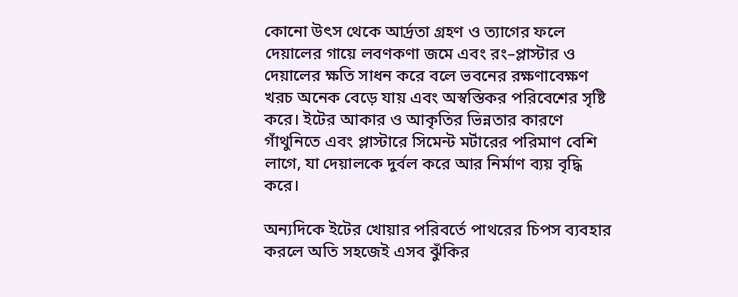কোনো উৎস থেকে আর্দ্রতা গ্রহণ ও ত্যাগের ফলে দেয়ালের গায়ে লবণকণা জমে এবং রং–প্লাস্টার ও দেয়ালের ক্ষতি সাধন করে বলে ভবনের রক্ষণাবেক্ষণ খরচ অনেক বেড়ে যায় এবং অস্বস্তিকর পরিবেশের সৃষ্টি করে। ইটের আকার ও আকৃতির ভিন্নতার কারণে গাঁথুনিতে এবং প্লাস্টারে সিমেন্ট মর্টারের পরিমাণ বেশি লাগে, যা দেয়ালকে দুর্বল করে আর নির্মাণ ব্যয় বৃদ্ধি করে।

অন্যদিকে ইটের খোয়ার পরিবর্তে পাথরের চিপস ব্যবহার করলে অতি সহজেই এসব ঝুঁকির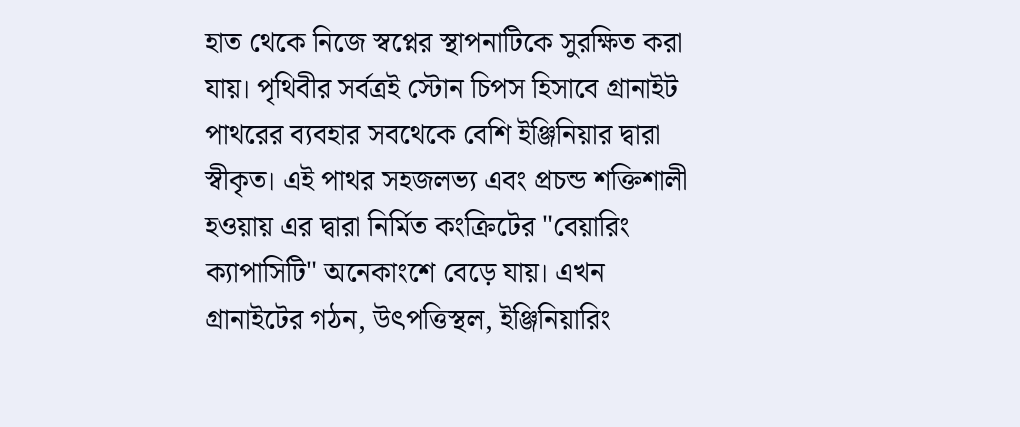হাত থেকে নিজে স্বপ্নের স্থাপনাটিকে সুরক্ষিত করা যায়। পৃথিবীর সর্বত্রই স্টোন চিপস হিসাবে গ্রানাইট পাথরের ব্যবহার সবথেকে বেশি ইঞ্জিনিয়ার দ্বারা স্বীকৃত। এই পাথর সহজলভ্য এবং প্রচন্ড শক্তিশালী হওয়ায় এর দ্বারা নির্মিত কংক্রিটের "বেয়ারিং ক্যাপাসিটি" অনেকাংশে বেড়ে যায়। এখন গ্রানাইটের গঠন, উৎপত্তিস্থল, ইঞ্জিনিয়ারিং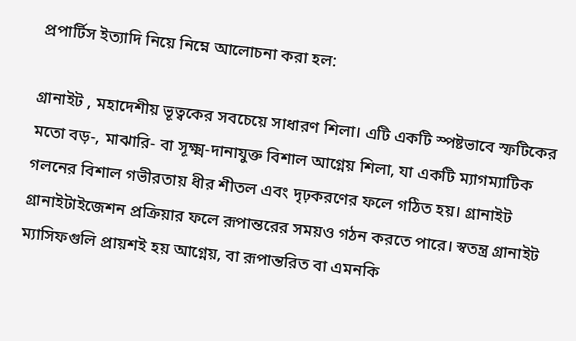প্রপার্টিস ইত্যাদি নিয়ে নিম্নে আলোচনা করা হল:

গ্রানাইট , মহাদেশীয় ভূত্বকের সবচেয়ে সাধারণ শিলা। এটি একটি স্পষ্টভাবে স্ফটিকের মতো বড়-, মাঝারি- বা সূক্ষ্ম-দানাযুক্ত বিশাল আগ্নেয় শিলা, যা একটি ম্যাগম্যাটিক গলনের বিশাল গভীরতায় ধীর শীতল এবং দৃঢ়করণের ফলে গঠিত হয়। গ্রানাইট গ্রানাইটাইজেশন প্রক্রিয়ার ফলে রূপান্তরের সময়ও গঠন করতে পারে। স্বতন্ত্র গ্রানাইট ম্যাসিফগুলি প্রায়শই হয় আগ্নেয়, বা রূপান্তরিত বা এমনকি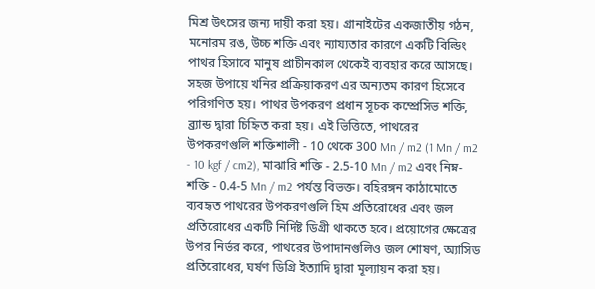মিশ্র উৎসের জন্য দায়ী করা হয়। গ্রানাইটের একজাতীয় গঠন, মনোরম রঙ, উচ্চ শক্তি এবং ন্যায্যতার কারণে একটি বিল্ডিং পাথর হিসাবে মানুষ প্রাচীনকাল থেকেই ব্যবহার করে আসছে। সহজ উপায়ে খনির প্রক্রিয়াকরণ এর অন্যতম কারণ হিসেবে পরিগণিত হয়। পাথর উপকরণ প্রধান সূচক কম্প্রেসিভ শক্তি, ব্র্যান্ড দ্বারা চিহ্নিত করা হয়। এই ভিত্তিতে, পাথরের উপকরণগুলি শক্তিশালী - 10 থেকে 300 Mn / m2 (1 Mn / m2 - 10 kgf / cm2), মাঝারি শক্তি - 2.5-10 Mn / m2 এবং নিম্ন-শক্তি - 0.4-5 Mn / m2 পর্যন্ত বিভক্ত। বহিরঙ্গন কাঠামোতে ব্যবহৃত পাথরের উপকরণগুলি হিম প্রতিরোধের এবং জল প্রতিরোধের একটি নির্দিষ্ট ডিগ্রী থাকতে হবে। প্রয়োগের ক্ষেত্রের উপর নির্ভর করে, পাথরের উপাদানগুলিও জল শোষণ, অ্যাসিড প্রতিরোধের, ঘর্ষণ ডিগ্রি ইত্যাদি দ্বারা মূল্যায়ন করা হয়।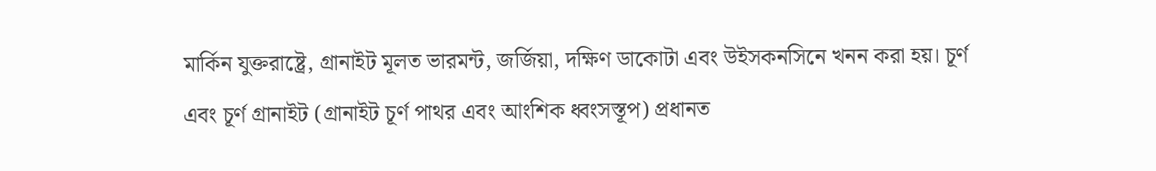মার্কিন যুক্তরাষ্ট্রে, গ্রানাইট মূলত ভারমন্ট, জর্জিয়া, দক্ষিণ ডাকোটা এবং উইসকনসিনে খনন করা হয়। চূর্ণ এবং চূর্ণ গ্রানাইট (গ্রানাইট চূর্ণ পাথর এবং আংশিক ধ্বংসস্তূপ) প্রধানত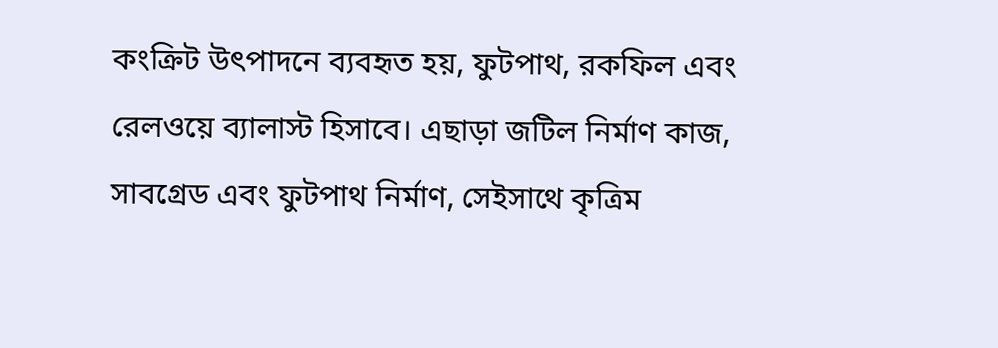কংক্রিট উৎপাদনে ব্যবহৃত হয়, ফুটপাথ, রকফিল এবং রেলওয়ে ব্যালাস্ট হিসাবে। এছাড়া জটিল নির্মাণ কাজ, সাবগ্রেড এবং ফুটপাথ নির্মাণ, সেইসাথে কৃত্রিম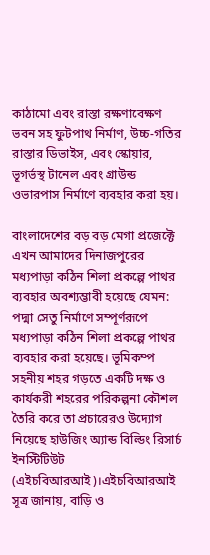কাঠামো এবং রাস্তা রক্ষণাবেক্ষণ ভবন সহ ফুটপাথ নির্মাণ, উচ্চ-গতির রাস্তার ডিভাইস, এবং স্কোয়ার, ভূগর্ভস্থ টানেল এবং গ্রাউন্ড ওভারপাস নির্মাণে ব্যবহার করা হয়।

বাংলাদেশের বড় বড় মেগা প্রজেক্টে এখন আমাদের দিনাজপুরের মধ্যপাড়া কঠিন শিলা প্রকল্পে পাথর ব্যবহার অবশ্যম্ভাবী হয়েছে যেমন: পদ্মা সেতু নির্মাণে সম্পূর্ণরূপে মধ্যপাড়া কঠিন শিলা প্রকল্পে পাথর ব্যবহার করা হয়েছে। ভূমিকম্প সহনীয় শহর গড়তে একটি দক্ষ ও কার্যকরী শহরের পরিকল্পনা কৌশল তৈরি করে তা প্রচারেরও উদ্যোগ নিয়েছে হাউজিং অ্যান্ড বিল্ডিং রিসার্চ ইনস্টিটিউট (এইচবিআরআই)।এইচবিআরআই সূত্র জানায়, বাড়ি ও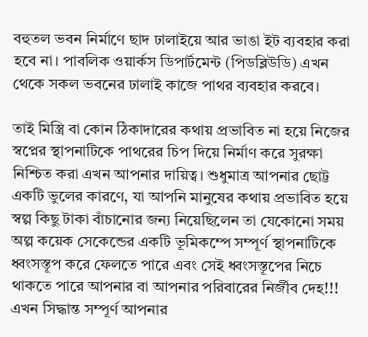বহুতল ভবন নির্মাণে ছাদ ঢালাইয়ে আর ভাঙা ইট ব্যবহার করা হবে না। পাবলিক ওয়ার্কস ডিপার্টমেন্ট (পিডব্লিউডি) এখন থেকে সকল ভবনের ঢালাই কাজে পাথর ব্যবহার করবে।

তাই মিস্ত্রি বা কোন ঠিকাদারের কথায় প্রভাবিত না হয়ে নিজের স্বপ্নের স্থাপনাটিকে পাথরের চিপ দিয়ে নির্মাণ করে সুরক্ষা নিশ্চিত করা এখন আপনার দায়িত্ব। শুধুমাত্র আপনার ছোট্ট একটি ভুলের কারণে, যা আপনি মানুষের কথায় প্রভাবিত হয়ে স্বল্প কিছু টাকা বাঁচানোর জন্য নিয়েছিলেন তা যেকোনো সময় অল্প কয়েক সেকেন্ডের একটি ভূমিকম্পে সম্পূর্ণ স্থাপনাটিকে ধ্বংসস্তূপ করে ফেলতে পারে এবং সেই ধ্বংসস্তূপের নিচে থাকতে পারে আপনার বা আপনার পরিবারের নির্জীব দেহ!!! এখন সিদ্ধান্ত সম্পূর্ণ আপনার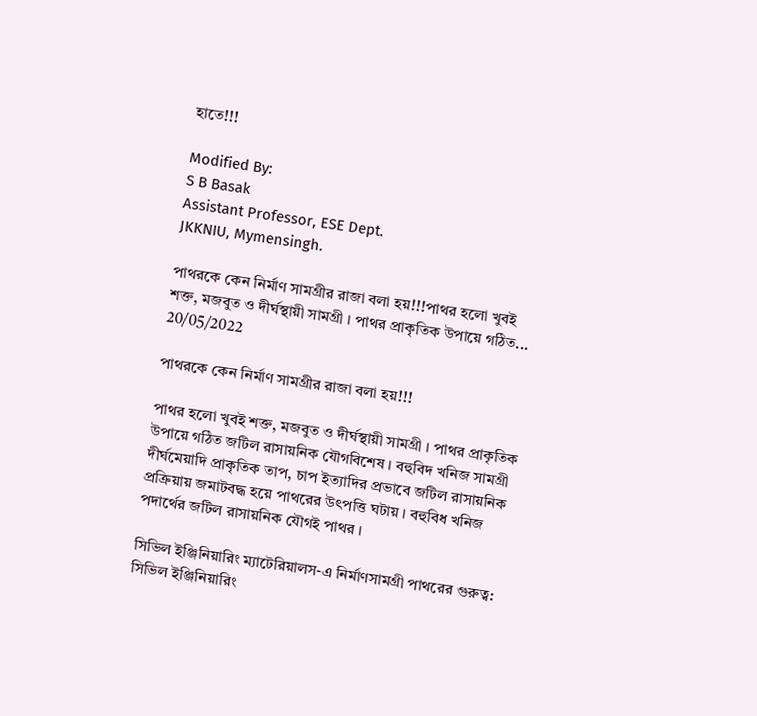হাতে!!!

Modified By:
S B Basak
Assistant Professor, ESE Dept.
JKKNIU, Mymensingh.

পাথরকে কেন নির্মাণ সামগ্রীর রাজা বলা হয়!!!পাথর হলো খুবই শক্ত, মজবুত ও দীর্ঘস্থায়ী সামগ্রী । পাথর প্রাকৃতিক উপায়ে গঠিত...
20/05/2022

পাথরকে কেন নির্মাণ সামগ্রীর রাজা বলা হয়!!!

পাথর হলো খুবই শক্ত, মজবুত ও দীর্ঘস্থায়ী সামগ্রী । পাথর প্রাকৃতিক উপায়ে গঠিত জটিল রাসায়নিক যৌগবিশেষ । বহুবিদ খনিজ সামগ্রী দীর্ঘমেয়াদি প্রাকৃতিক তাপ, চাপ ইত্যাদির প্রভাবে জটিল রাসায়নিক প্রক্রিয়ায় জমাটবদ্ধ হয়ে পাথরের উৎপত্তি ঘটায় । বহুবিধ খনিজ পদার্থের জটিল রাসায়নিক যৌগই পাথর ।

সিভিল ইঞ্জিনিয়ারিং ম্যাটেরিয়ালস-এ নির্মাণসামগ্রী পাথরের গুরুত্ব:
সিভিল ইঞ্জিনিয়ারিং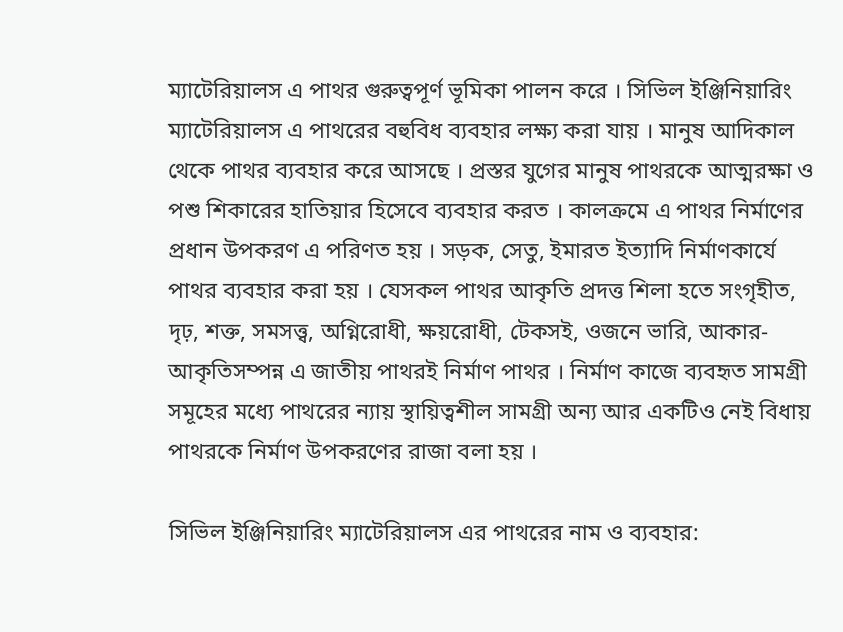ম্যাটেরিয়ালস এ পাথর গুরুত্বপূর্ণ ভূমিকা পালন করে । সিভিল ইঞ্জিনিয়ারিং ম্যাটেরিয়ালস এ পাথরের বহুবিধ ব্যবহার লক্ষ্য করা যায় । মানুষ আদিকাল থেকে পাথর ব্যবহার করে আসছে । প্রস্তর যুগের মানুষ পাথরকে আত্মরক্ষা ও পশু শিকারের হাতিয়ার হিসেবে ব্যবহার করত । কালক্রমে এ পাথর নির্মাণের প্রধান উপকরণ এ পরিণত হয় । সড়ক, সেতু, ইমারত ইত্যাদি নির্মাণকার্যে পাথর ব্যবহার করা হয় । যেসকল পাথর আকৃতি প্রদত্ত শিলা হতে সংগৃহীত, দৃঢ়, শক্ত, সমসত্ত্ব, অগ্নিরোধী, ক্ষয়রোধী, টেকসই, ওজনে ভারি, আকার-আকৃতিসম্পন্ন এ জাতীয় পাথরই নির্মাণ পাথর । নির্মাণ কাজে ব্যবহৃত সামগ্রী সমূহের মধ্যে পাথরের ন্যায় স্থায়িত্বশীল সামগ্রী অন্য আর একটিও নেই বিধায় পাথরকে নির্মাণ উপকরণের রাজা বলা হয় ।

সিভিল ইঞ্জিনিয়ারিং ম্যাটেরিয়ালস এর পাথরের নাম ও ব্যবহার: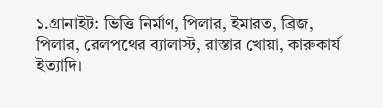১.গ্রানাইট: ভিত্তি নির্মাণ, পিলার, ইমারত, ব্রিজ, পিলার, রেলপথের ব্যালাস্ট, রাস্তার খোয়া, কারুকার্য ইত্যাদি।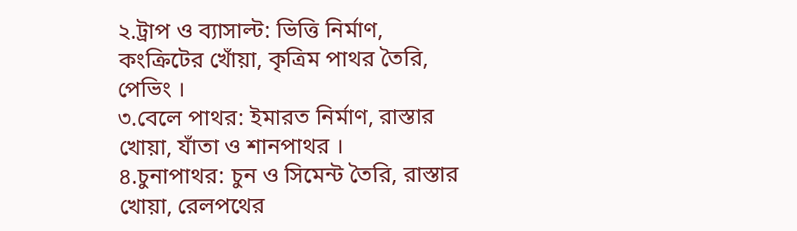২.ট্রাপ ও ব্যাসাল্ট: ভিত্তি নির্মাণ, কংক্রিটের খোঁয়া, কৃত্রিম পাথর তৈরি, পেভিং ।
৩.বেলে পাথর: ইমারত নির্মাণ, রাস্তার খোয়া, যাঁতা ও শানপাথর ।
৪.চুনাপাথর: চুন ও সিমেন্ট তৈরি, রাস্তার খোয়া, রেলপথের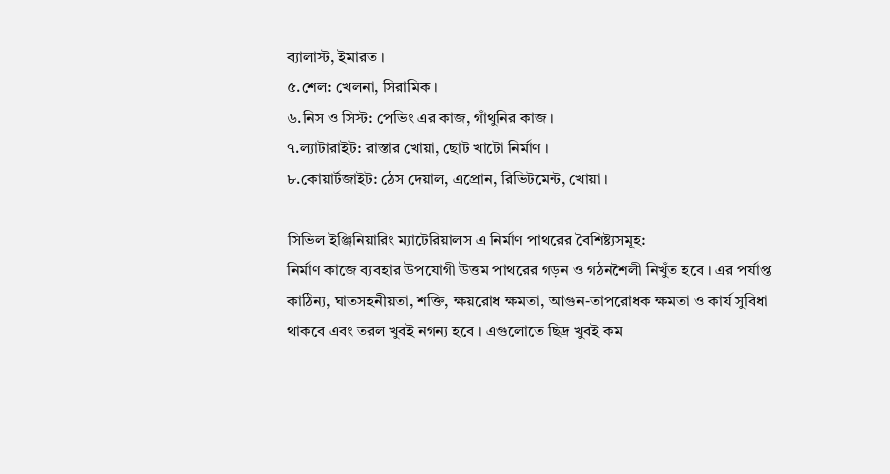ব্যালাস্ট, ইমারত ।
৫.শেল: খেলনা, সিরামিক ।
৬.নিস ও সিস্ট: পেভিং এর কাজ, গাঁথুনির কাজ ।
৭.ল্যাটারাইট: রাস্তার খোয়া, ছোট খাটো নির্মাণ ।
৮.কোয়ার্টজাইট: ঠেস দেয়াল, এপ্রোন, রিভিটমেন্ট, খোয়া ।

সিভিল ইঞ্জিনিয়ারিং ম্যাটেরিয়ালস এ নির্মাণ পাথরের বৈশিষ্ট্যসমূহ:
নির্মাণ কাজে ব্যবহার উপযোগী উত্তম পাথরের গড়ন ও গঠনশৈলী নিখুঁত হবে । এর পর্যাপ্ত কাঠিন্য, ঘাতসহনীয়তা, শক্তি, ক্ষয়রোধ ক্ষমতা, আগুন-তাপরোধক ক্ষমতা ও কার্য সুবিধা থাকবে এবং তরল খুবই নগন্য হবে । এগুলোতে ছিদ্র খুবই কম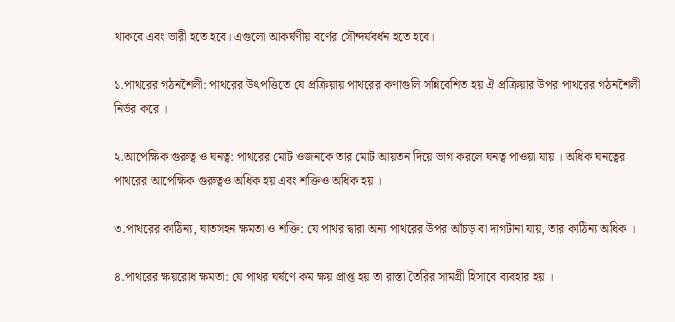থাকবে এবং ভারী হতে হবে। এগুলো আকর্ষণীয় বর্ণের সৌন্দর্যবর্ধন হতে হবে।

১.পাথরের গঠনশৈলী: পাথরের উৎপত্তিতে যে প্রক্রিয়ায় পাথরের কণাগুলি সন্নিবেশিত হয় ঐ প্রক্রিয়ার উপর পাথরের গঠনশৈলী নির্ভর করে ।

২.আপেক্ষিক গুরুত্ব ও ঘনত্ব: পাথরের মোট ওজনকে তার মোট আয়তন দিয়ে ভাগ করলে ঘনত্ব পাওয়া যায় । অধিক ঘনত্বের পাথরের আপেক্ষিক গুরুত্বও অধিক হয় এবং শক্তিও অধিক হয় ।

৩.পাথরের কাঠিন্য, ঘাতসহন ক্ষমতা ও শক্তি: যে পাথর দ্বারা অন্য পাথরের উপর আঁচড় বা দাগটানা যায়, তার কাঠিন্য অধিক ।

৪.পাথরের ক্ষয়রোধ ক্ষমতা: যে পাথর ঘর্ষণে কম ক্ষয় প্রাপ্ত হয় তা রাস্তা তৈরির সামগ্রী হিসাবে ব্যবহার হয় ।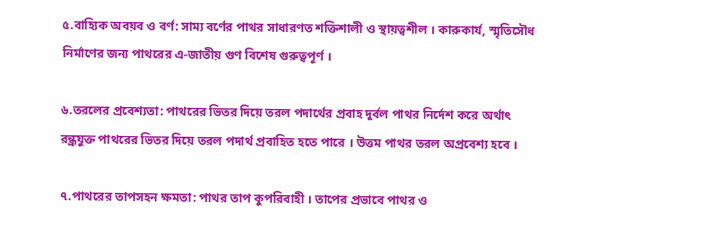৫.বাহ্যিক অবয়ব ও বর্ণ: সাম্য বর্ণের পাথর সাধারণত শক্তিশালী ও স্থায়ত্বশীল । কারুকার্য, স্মৃতিসৌধ নির্মাণের জন্য পাথরের এ-জাতীয় গুণ বিশেষ গুরুত্বপূর্ণ ।

৬.তরলের প্রবেশ্যতা: পাথরের ভিতর দিয়ে তরল পদার্থের প্রবাহ দুর্বল পাথর নির্দেশ করে অর্থাৎ রন্ধ্রযুক্ত পাথরের ভিতর দিয়ে তরল পদার্থ প্রবাহিত হতে পারে । উত্তম পাথর তরল অপ্রবেশ্য হবে ।

৭.পাথরের তাপসহন ক্ষমতা: পাথর তাপ কুপরিবাহী । তাপের প্রভাবে পাথর ও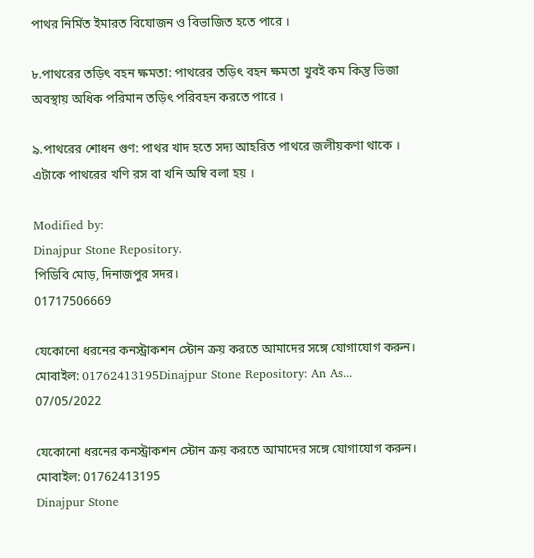পাথর নির্মিত ইমারত বিযোজন ও বিভাজিত হতে পারে ।

৮.পাথরের তড়িৎ বহন ক্ষমতা: পাথরের তড়িৎ বহন ক্ষমতা খুবই কম কিন্তু ভিজা অবস্থায় অধিক পরিমান তড়িৎ পরিবহন করতে পারে ।

৯.পাথরের শোধন গুণ: পাথর খাদ হতে সদ্য আহরিত পাথরে জলীয়কণা থাকে । এটাকে পাথরের খণি রস বা খনি অম্বি বলা হয় ।

Modified by:
Dinajpur Stone Repository.
পিডিবি মোড়, দিনাজপুর সদর।
01717506669

যেকোনো ধরনের কনস্ট্রাকশন স্টোন ক্রয় করতে আমাদের সঙ্গে যোগাযোগ করুন। মোবাইল: 01762413195Dinajpur Stone Repository: An As...
07/05/2022

যেকোনো ধরনের কনস্ট্রাকশন স্টোন ক্রয় করতে আমাদের সঙ্গে যোগাযোগ করুন।
মোবাইল: 01762413195
Dinajpur Stone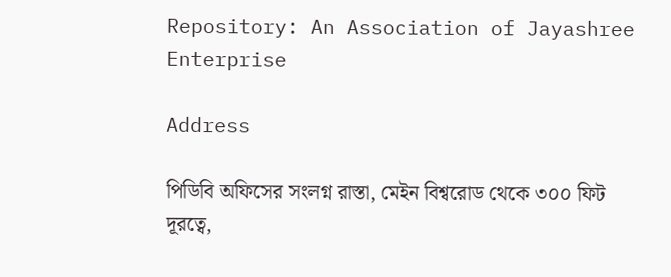Repository: An Association of Jayashree Enterprise

Address

পিডিবি অফিসের সংলগ্ন রাস্তা, মেইন বিশ্বরোড থেকে ৩০০ ফিট দূরত্বে,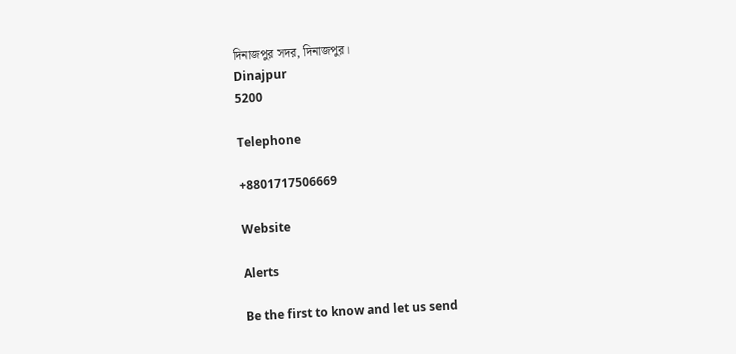দিনাজপুর সদর, দিনাজপুর।
Dinajpur
5200

Telephone

+8801717506669

Website

Alerts

Be the first to know and let us send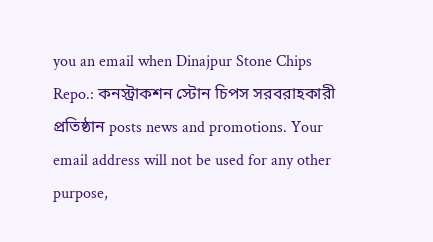you an email when Dinajpur Stone Chips Repo.: কনস্ট্রাকশন স্টোন চিপস সরবরাহকারী প্রতিষ্ঠান posts news and promotions. Your email address will not be used for any other purpose,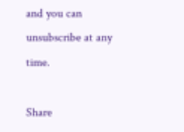and you can unsubscribe at any time.

Share